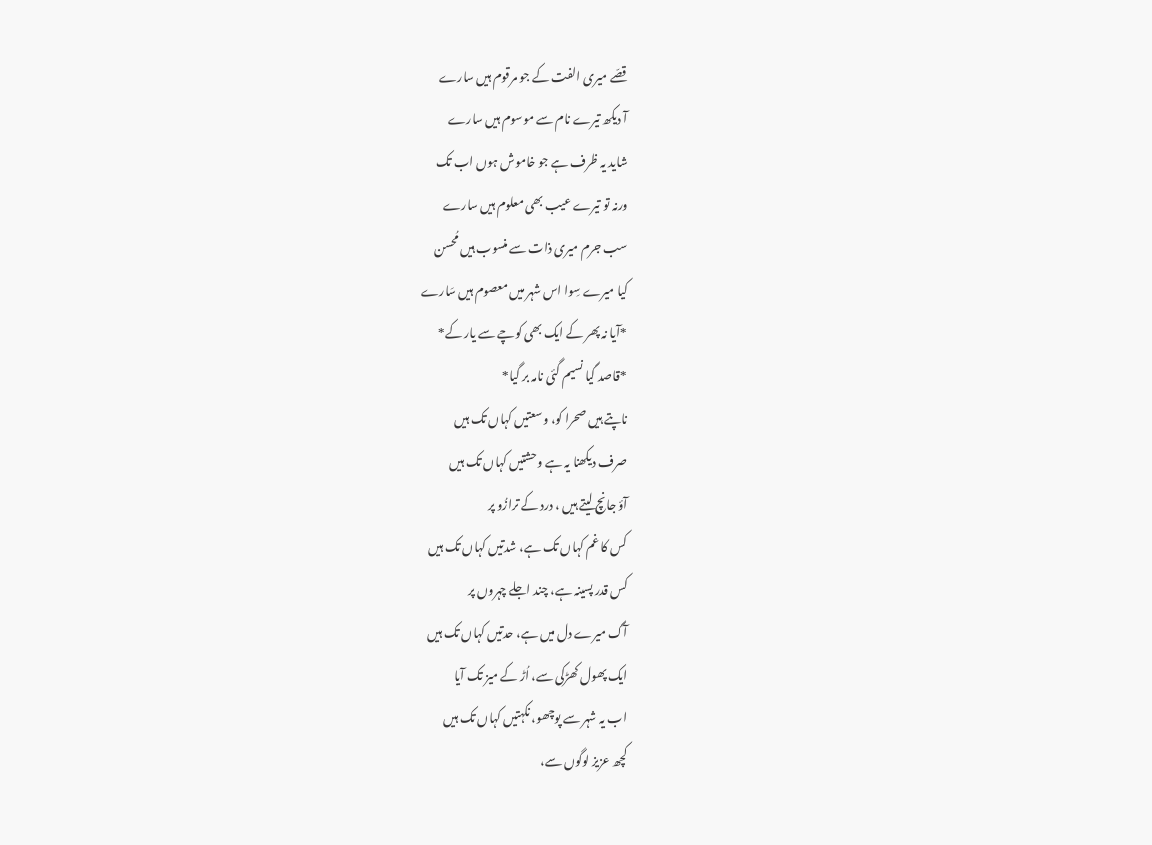قصّے میری الفت کے جو مرقوم ہیں سارے
آ دیکھ تیرے نام سے موسوم ہیں سارے
شاید یہ ظرف ہے جو خاموش ہوں اب تک
ورنہ تو تیرے عیب بھی معلوم ہیں سارے
سب جرم میری ذات سے منسوب ہیں مُحسن
کیا میرے سِوا اس شہر میں معصوم ہیں سَارے
*آیا نہ پھر کے ایک بھی کوچے سے یار کے*
*قاصد گیا نسیم گئی نامہ بر گیا*
ناپتے ہیں صحرا کو، وسعتیں کہاں تک ہیں
صرف دیکھنا یہ ہے وحشتیں کہاں تک ہیں
آؤ جانچ لیتے ہیں ، درد کے ترازُو پر
کس کا غم کہاں تک ہے، شدتیں کہاں تک ہیں
کس قدر پسینہ ہے، چند اجلے چہروں پر
آگ میرے دل میں ہے، حدتیں کہاں تک ہیں
ایک پھول کھڑکی سے، اُڑ کے میز تک آیا
اب یہ شہر سے پوچھو، نکہتیں کہاں تک ہیں
کچھ عزیز لوگوں سے،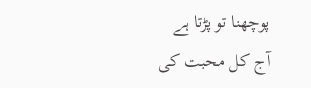پوچھنا تو پڑتا ہے
آج کل محبت کی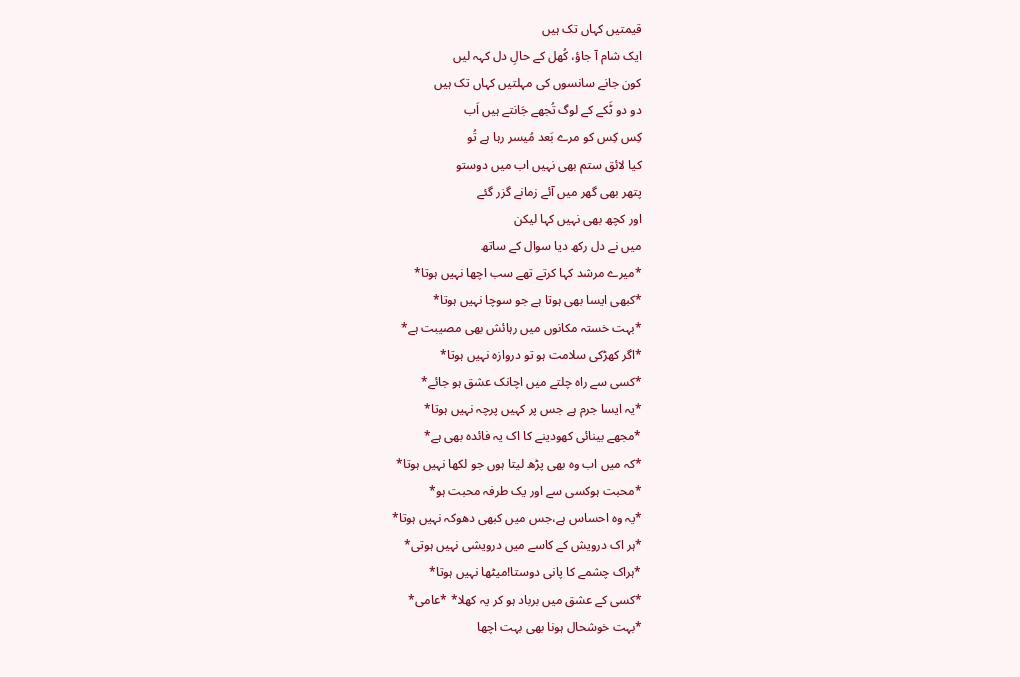قیمتیں کہاں تک ہیں
ایک شام آ جاؤ، کُھل کے حالِ دل کہہ لیں
کون جانے سانسوں کی مہلتیں کہاں تک ہیں
دو دو ٹَکے کے لوگ تُجھے جَانتے ہیں اَب
کِس کِس کو مرے بَعد مُیسر رہا ہے تُو
کیا لائق ستم بھی نہیں اب میں دوستو
پتھر بھی گھر میں آئے زمانے گزر گئے
اور کچھ بھی نہیں کہا لیکن
میں نے دل رکھ دیا سوال کے ساتھ
*میرے مرشد کہا کرتے تھے سب اچھا نہیں ہوتا*
*کبھی ایسا بھی ہوتا ہے جو سوچا نہیں ہوتا*
*بہت خستہ مکانوں میں رہائش بھی مصیبت ہے*
*اگر کھڑکی سلامت ہو تو دروازہ نہیں ہوتا*
*کسی سے راہ چلتے میں اچانک عشق ہو جائے*
*یہ ایسا جرم ہے جس پر کہیں پرچہ نہیں ہوتا*
*مجھے بینائی کھودینے کا اک یہ فائدہ بھی ہے*
*کہ میں اب وہ بھی پڑھ لیتا ہوں جو لکھا نہیں ہوتا*
*محبت ہوکسی سے اور یک طرفہ محبت ہو*
*یہ وہ احساس ہے،جس میں کبھی دھوکہ نہیں ہوتا*
*ہر اک درویش کے کاسے میں درویشی نہیں ہوتی*
*ہراک چشمے کا پانی دوستا!میٹھا نہیں ہوتا*
*کسی کے عشق میں برباد ہو کر یہ کھلا* *عامی*
*بہت خوشحال ہونا بھی بہت اچھا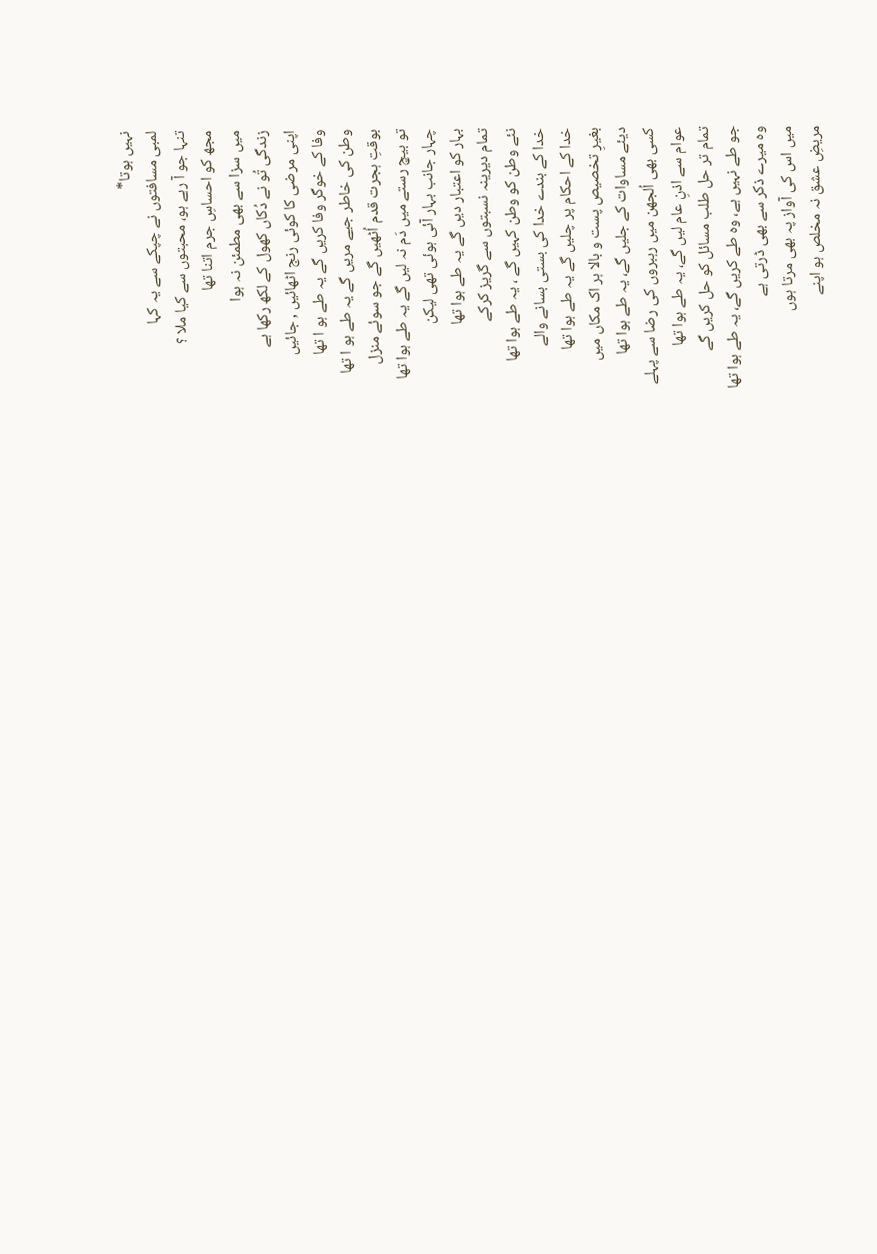نہیں ہوتا*
لمبی مسافتوں نے چپکے سے یہ کہا
تنہا جو آ رہے ہو، محبتوں سے کیا ملا ؟
مجھ کو احساسِ جرم اتنا تها
میں سزا سے بهی مطمئن نہ ہوا
زندگی تُو نے دُکاں کھول کے لکھ رکھا ہے
اپنی مرضی کا کوئی رنج اٹھائیں , جائیں
وفا کے خوگر وفا کریں گے یہ طے ہو ا تھا
وطن کی خاطر جیے مریں گے یہ طے ہو ا تھا
بوقتِ ہجرت قدم اُٹھیں گے جو سوئے منزل
تو بیچ رستے میں دَم نہ لیں گے یہ طے ہوا تھا
چہار جانب بہار آئی ہوئی تھی لیکن
بہار کو اعتبار دیں گے یہ طے ہوا تھا
تمام دیرینہ نسبتوں سے گریز کرکے
نئے وطن کو وطن کہیں گے ، یہ طے ہوا تھا
خدا کے بندے خدا کی بستی بسانے والے
خدا کے احکام پر چلیں گے یہ طے ہوا تھا
بغیرِ تخصیص پست و بالا ہر اک مکاں میں
دیئے مساوات کے جلیں گے، یہ طے ہوا تھا
کسی بھی اُلجھن میں رہبروں کی رضا سے پہلے
عوام سے اذنِ عام لیں گے، یہ طے ہوا تھا
تمام تر حل طلب مسائل کو حل کریں گے
جو طے نہیں ہے، وہ طے کریں گے، یہ طے ہوا تھا
وہ میرے ذکر سے بھی ڈرتی ہے
میں اس کی آواز پہ بھی مرتا ہوں
مریضِ عشق نہ مخلص ہو اپنے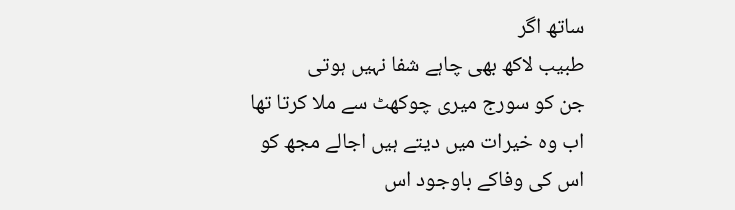ساتھ اگر
طبیب لاکھ بھی چاہے شفا نہیں ہوتی
جن کو سورج میری چوکھٹ سے ملا کرتا تھا
اب وہ خیرات میں دیتے ہیں اجالے مجھ کو
اس کی وفاکے باوجود اس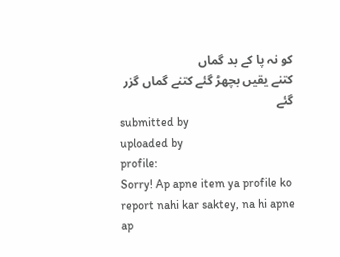کو نہ پا کے بد گماں
کتنے یقیں بچھڑ گئے کتنے گماں گزر گئے
submitted by
uploaded by
profile:
Sorry! Ap apne item ya profile ko report nahi kar saktey, na hi apne ap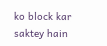ko block kar saktey hain